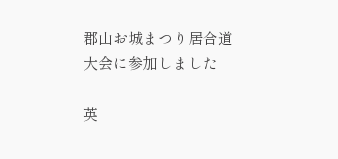郡山お城まつり居合道大会に参加しました

英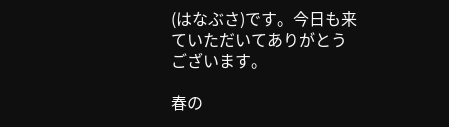(はなぶさ)です。今日も来ていただいてありがとうございます。

春の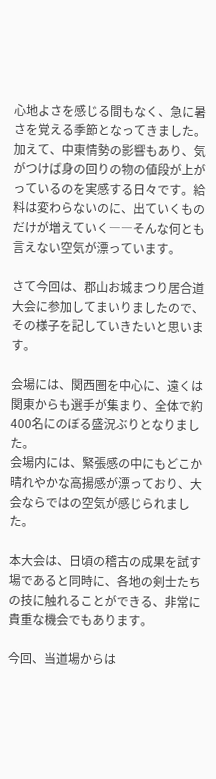心地よさを感じる間もなく、急に暑さを覚える季節となってきました。
加えて、中東情勢の影響もあり、気がつけば身の回りの物の値段が上がっているのを実感する日々です。給料は変わらないのに、出ていくものだけが増えていく――そんな何とも言えない空気が漂っています。

さて今回は、郡山お城まつり居合道大会に参加してまいりましたので、その様子を記していきたいと思います。

会場には、関西圏を中心に、遠くは関東からも選手が集まり、全体で約400名にのぼる盛況ぶりとなりました。
会場内には、緊張感の中にもどこか晴れやかな高揚感が漂っており、大会ならではの空気が感じられました。

本大会は、日頃の稽古の成果を試す場であると同時に、各地の剣士たちの技に触れることができる、非常に貴重な機会でもあります。

今回、当道場からは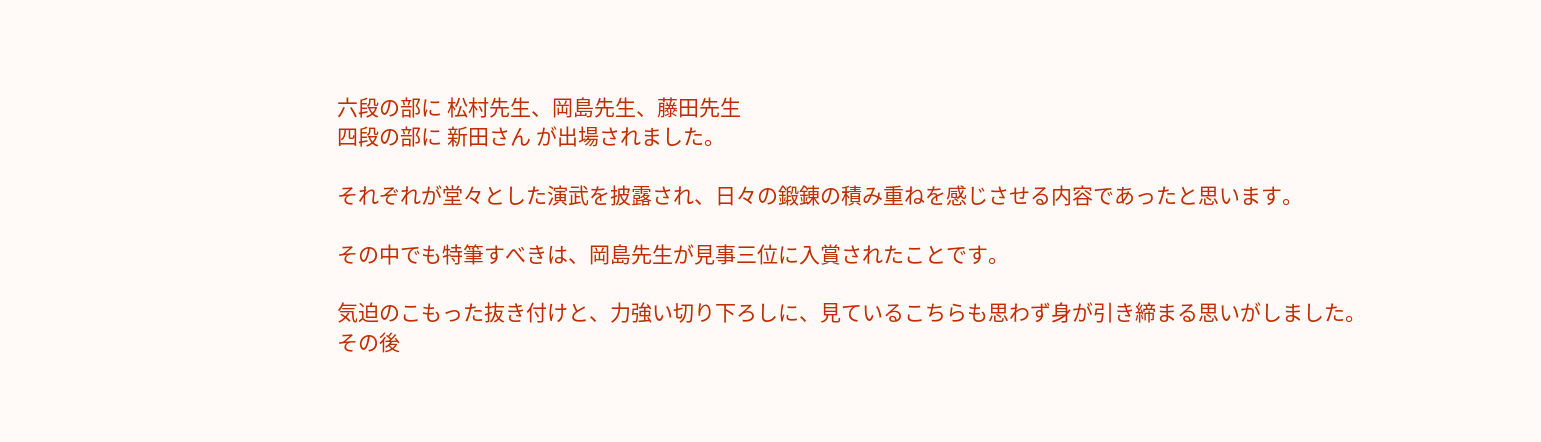六段の部に 松村先生、岡島先生、藤田先生
四段の部に 新田さん が出場されました。

それぞれが堂々とした演武を披露され、日々の鍛錬の積み重ねを感じさせる内容であったと思います。

その中でも特筆すべきは、岡島先生が見事三位に入賞されたことです。

気迫のこもった抜き付けと、力強い切り下ろしに、見ているこちらも思わず身が引き締まる思いがしました。
その後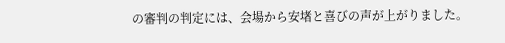の審判の判定には、会場から安堵と喜びの声が上がりました。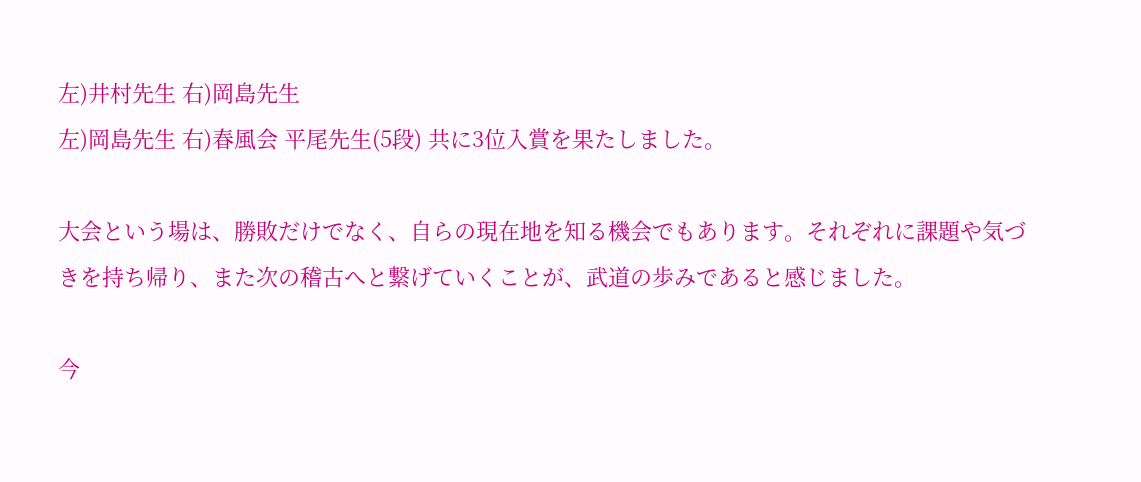左)井村先生 右)岡島先生
左)岡島先生 右)春風会 平尾先生(5段) 共に3位入賞を果たしました。

大会という場は、勝敗だけでなく、自らの現在地を知る機会でもあります。それぞれに課題や気づきを持ち帰り、また次の稽古へと繋げていくことが、武道の歩みであると感じました。

今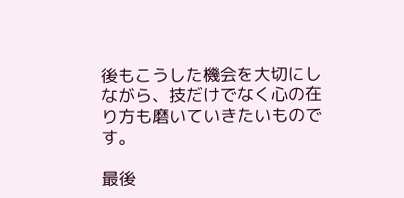後もこうした機会を大切にしながら、技だけでなく心の在り方も磨いていきたいものです。

最後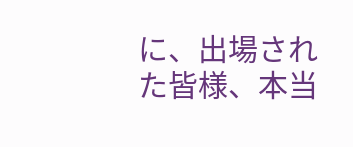に、出場された皆様、本当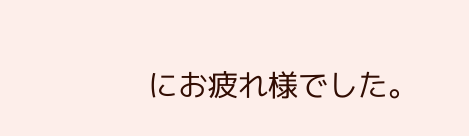にお疲れ様でした。